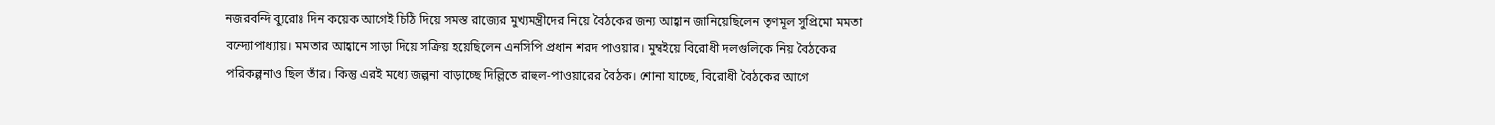নজরবন্দি ব্যুরোঃ দিন কয়েক আগেই চিঠি দিয়ে সমস্ত রাজ্যের মুখ্যমন্ত্রীদের নিয়ে বৈঠকের জন্য আহ্বান জানিয়েছিলেন তৃণমূল সুপ্রিমো মমতা বন্দ্যোপাধ্যায়। মমতার আহ্বানে সাড়া দিয়ে সক্রিয় হয়েছিলেন এনসিপি প্রধান শরদ পাওয়ার। মুম্বইয়ে বিরোধী দলগুলিকে নিয় বৈঠকের পরিকল্পনাও ছিল তাঁর। কিন্তু এরই মধ্যে জল্পনা বাড়াচ্ছে দিল্লিতে রাহুল-পাওয়ারের বৈঠক। শোনা যাচ্ছে, বিরোধী বৈঠকের আগে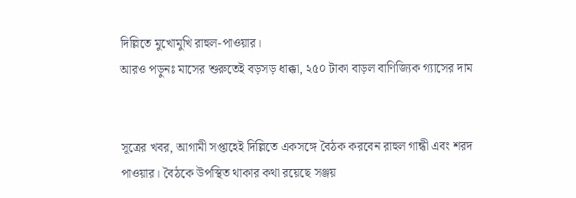দিল্লিতে মুখোমুখি রাহুল-পাওয়ার।
আরও পড়ুনঃ মাসের শুরুতেই বড়সড় ধাক্কা, ২৫০ টাকা বাড়ল বাণিজ্যিক গ্যাসের দাম


সূত্রের খবর, আগামী সপ্তাহেই দিল্লিতে একসঙ্গে বৈঠক করবেন রাহুল গান্ধী এবং শরদ পাওয়ার। বৈঠকে উপস্থিত থাকার কথা রয়েছে সঞ্জয়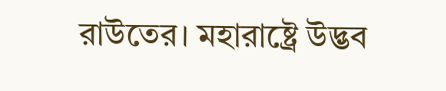রাউতের। মহারাষ্ট্রে উদ্ভব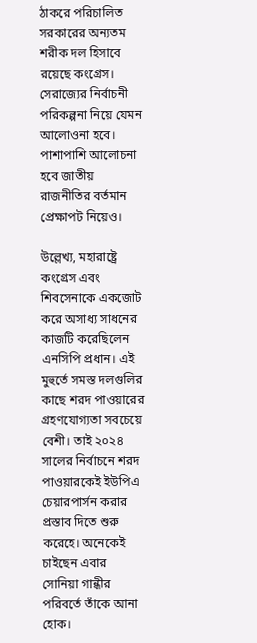ঠাকরে পরিচালিত সরকারের অন্যতম শরীক দল হিসাবে রয়েছে কংগ্রেস। সেরাজ্যের নির্বাচনী পরিকল্পনা নিয়ে যেমন আলোওনা হবে। পাশাপাশি আলোচনা হবে জাতীয় রাজনীতির বর্তমান প্রেক্ষাপট নিয়েও।

উল্লেখ্য, মহারাষ্ট্রে কংগ্রেস এবং শিবসেনাকে একজোট করে অসাধ্য সাধনের কাজটি করেছিলেন এনসিপি প্রধান। এই মুহুর্তে সমস্ত দলগুলির কাছে শরদ পাওয়ারের গ্রহণযোগ্যতা সবচেয়ে বেশী। তাই ২০২৪ সালের নির্বাচনে শরদ পাওয়ারকেই ইউপিএ চেয়ারপার্সন করার প্রস্তাব দিতে শুরু করেহে। অনেকেই চাইছেন এবার সোনিয়া গান্ধীর পরিবর্তে তাঁকে আনা হোক।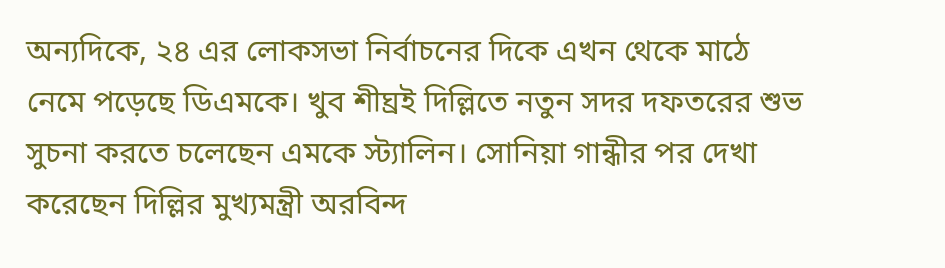অন্যদিকে, ২৪ এর লোকসভা নির্বাচনের দিকে এখন থেকে মাঠে নেমে পড়েছে ডিএমকে। খুব শীঘ্রই দিল্লিতে নতুন সদর দফতরের শুভ সুচনা করতে চলেছেন এমকে স্ট্যালিন। সোনিয়া গান্ধীর পর দেখা করেছেন দিল্লির মুখ্যমন্ত্রী অরবিন্দ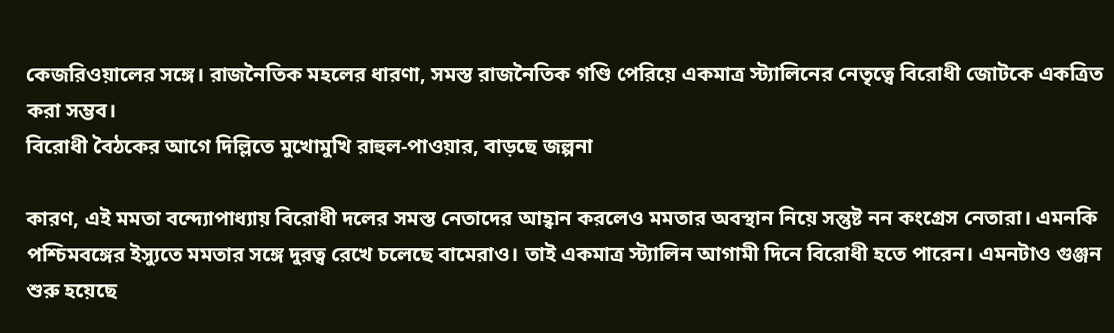কেজরিওয়ালের সঙ্গে। রাজনৈতিক মহলের ধারণা, সমস্ত রাজনৈতিক গণ্ডি পেরিয়ে একমাত্র স্ট্যালিনের নেতৃত্বে বিরোধী জোটকে একত্রিত করা সম্ভব।
বিরোধী বৈঠকের আগে দিল্লিতে মুখোমুখি রাহুল-পাওয়ার, বাড়ছে জল্পনা

কারণ, এই মমতা বন্দ্যোপাধ্যায় বিরোধী দলের সমস্ত নেতাদের আহ্বান করলেও মমতার অবস্থান নিয়ে সন্তুষ্ট নন কংগ্রেস নেতারা। এমনকি পশ্চিমবঙ্গের ইস্যুতে মমতার সঙ্গে দুরত্ব রেখে চলেছে বামেরাও। তাই একমাত্র স্ট্যালিন আগামী দিনে বিরোধী হতে পারেন। এমনটাও গুঞ্জন শুরু হয়েছে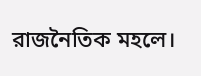রাজনৈতিক মহলে।